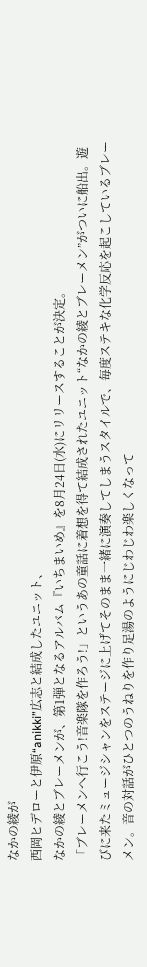なかの綾が
西岡ヒデローと伊原“anikki”広志と結成したユニット、
なかの綾とブレーメンが、第1弾となるアルバム『いちまいめ』を8月24日(水)にリリースすることが決定。
「ブレーメンへ行こう!音楽隊を作ろう!」というあの童話に着想を得て結成されたユニット“なかの綾とブレーメン”がついに船出。遊びに来たミュージシャンをステージに上げてそのまま一緒に演奏してしまうスタイルで、毎度ステキな化学反応を起こしているブレーメン。音の対話がひとつのうねりを作り足湯のようにじわじわ楽しくなって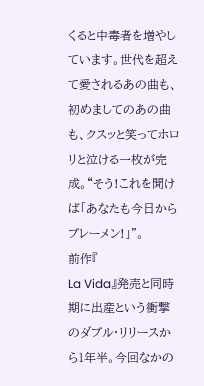くると中毒者を増やしています。世代を超えて愛されるあの曲も、初めましてのあの曲も、クスッと笑ってホロリと泣ける一枚が完成。“そう!これを聞けば「あなたも今日からブレーメン!」”。
前作『
La Vida』発売と同時期に出産という衝撃のダブル・リリースから1年半。今回なかの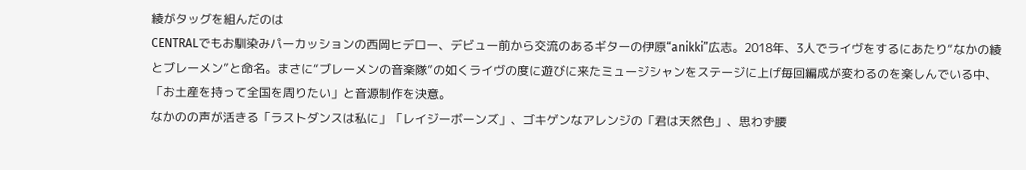綾がタッグを組んだのは
CENTRALでもお馴染みパーカッションの西岡ヒデロー、デビュー前から交流のあるギターの伊原“anikki”広志。2018年、3人でライヴをするにあたり“なかの綾とブレーメン”と命名。まさに“ブレーメンの音楽隊”の如くライヴの度に遊びに来たミュージシャンをステージに上げ毎回編成が変わるのを楽しんでいる中、「お土産を持って全国を周りたい」と音源制作を決意。
なかのの声が活きる「ラストダンスは私に」「レイジーボーンズ」、ゴキゲンなアレンジの「君は天然色」、思わず腰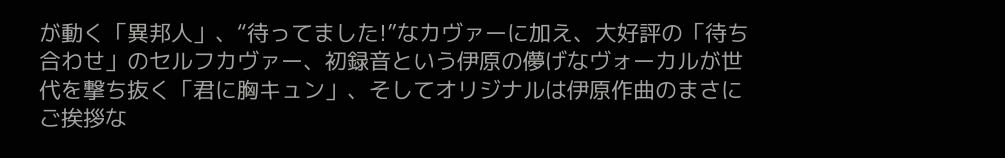が動く「異邦人」、“待ってました!”なカヴァーに加え、大好評の「待ち合わせ」のセルフカヴァー、初録音という伊原の儚げなヴォーカルが世代を撃ち抜く「君に胸キュン」、そしてオリジナルは伊原作曲のまさにご挨拶な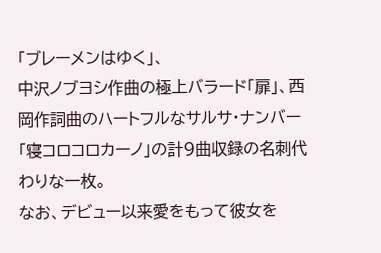「ブレーメンはゆく」、
中沢ノブヨシ作曲の極上バラード「扉」、西岡作詞曲のハートフルなサルサ・ナンバー「寝コロコロカーノ」の計9曲収録の名刺代わりな一枚。
なお、デビュー以来愛をもって彼女を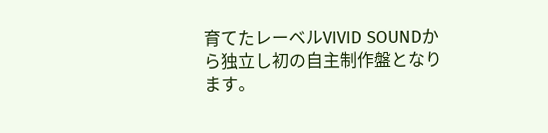育てたレーベルVIVID SOUNDから独立し初の自主制作盤となります。